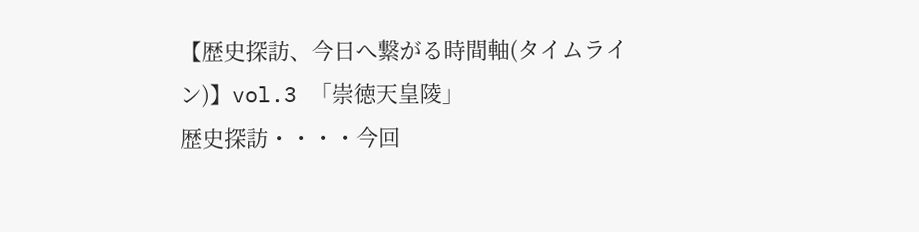【歴史探訪、今日へ繋がる時間軸(タイムライン)】vol.3 「崇徳天皇陵」
歴史探訪・・・・今回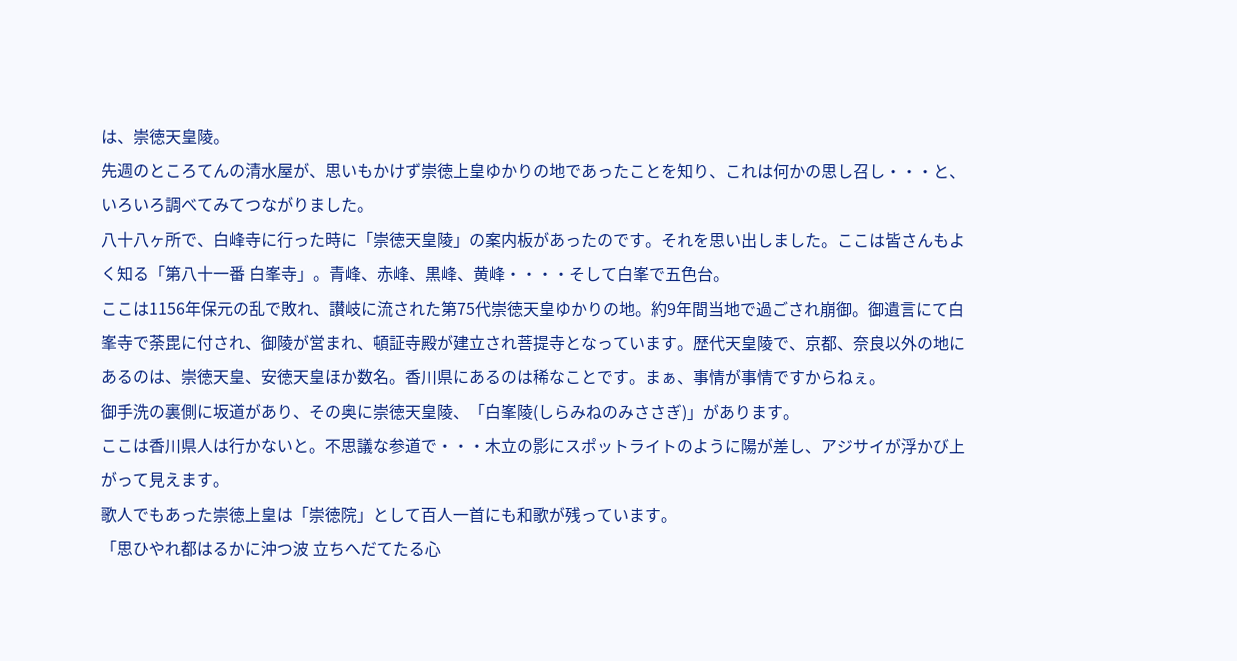は、崇徳天皇陵。
先週のところてんの清水屋が、思いもかけず崇徳上皇ゆかりの地であったことを知り、これは何かの思し召し・・・と、いろいろ調べてみてつながりました。
八十八ヶ所で、白峰寺に行った時に「崇徳天皇陵」の案内板があったのです。それを思い出しました。ここは皆さんもよく知る「第八十一番 白峯寺」。青峰、赤峰、黒峰、黄峰・・・・そして白峯で五色台。
ここは1156年保元の乱で敗れ、讃岐に流された第75代崇徳天皇ゆかりの地。約9年間当地で過ごされ崩御。御遺言にて白峯寺で荼毘に付され、御陵が営まれ、頓証寺殿が建立され菩提寺となっています。歴代天皇陵で、京都、奈良以外の地にあるのは、崇徳天皇、安徳天皇ほか数名。香川県にあるのは稀なことです。まぁ、事情が事情ですからねぇ。
御手洗の裏側に坂道があり、その奥に崇徳天皇陵、「白峯陵(しらみねのみささぎ)」があります。
ここは香川県人は行かないと。不思議な参道で・・・木立の影にスポットライトのように陽が差し、アジサイが浮かび上がって見えます。
歌人でもあった崇徳上皇は「崇徳院」として百人一首にも和歌が残っています。
「思ひやれ都はるかに沖つ波 立ちへだてたる心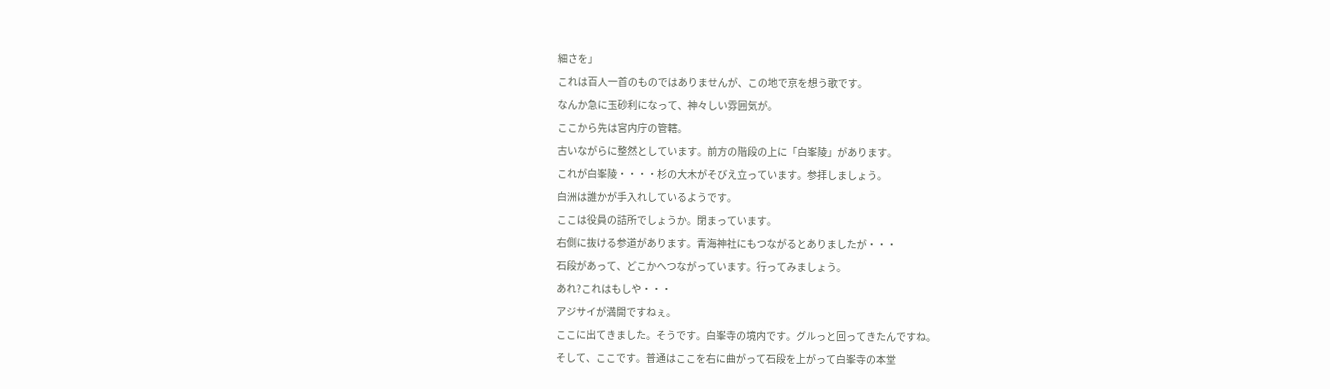細さを」
これは百人一首のものではありませんが、この地で京を想う歌です。
なんか急に玉砂利になって、神々しい雰囲気が。
ここから先は宮内庁の管轄。
古いながらに整然としています。前方の階段の上に「白峯陵」があります。
これが白峯陵・・・・杉の大木がそびえ立っています。参拝しましょう。
白洲は誰かが手入れしているようです。
ここは役員の詰所でしょうか。閉まっています。
右側に抜ける参道があります。青海神社にもつながるとありましたが・・・
石段があって、どこかへつながっています。行ってみましょう。
あれ?これはもしや・・・
アジサイが満開ですねぇ。
ここに出てきました。そうです。白峯寺の境内です。グルっと回ってきたんですね。
そして、ここです。普通はここを右に曲がって石段を上がって白峯寺の本堂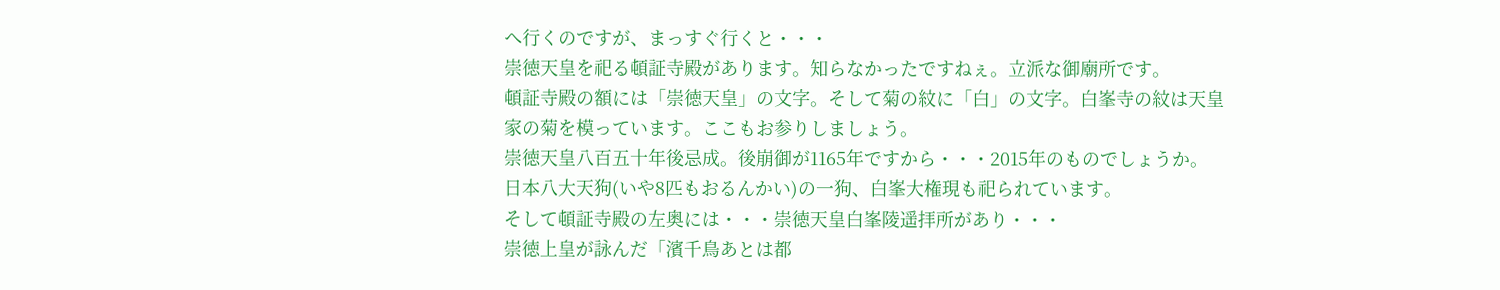へ行くのですが、まっすぐ行くと・・・
崇徳天皇を祀る頓証寺殿があります。知らなかったですねぇ。立派な御廟所です。
頓証寺殿の額には「崇徳天皇」の文字。そして菊の紋に「白」の文字。白峯寺の紋は天皇家の菊を模っています。ここもお参りしましょう。
崇徳天皇八百五十年後忌成。後崩御が1165年ですから・・・2015年のものでしょうか。
日本八大天狗(いや8匹もおるんかい)の一狗、白峯大権現も祀られています。
そして頓証寺殿の左奥には・・・崇徳天皇白峯陵遥拝所があり・・・
崇徳上皇が詠んだ「濱千鳥あとは都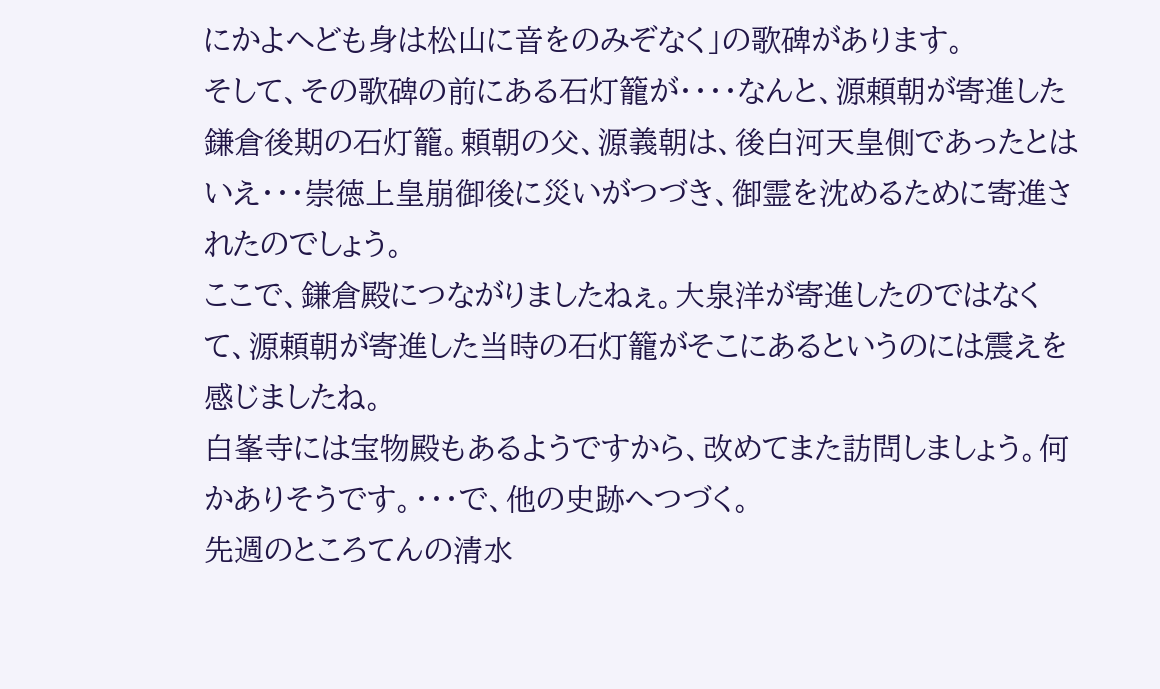にかよへども身は松山に音をのみぞなく」の歌碑があります。
そして、その歌碑の前にある石灯籠が・・・・なんと、源頼朝が寄進した鎌倉後期の石灯籠。頼朝の父、源義朝は、後白河天皇側であったとはいえ・・・崇徳上皇崩御後に災いがつづき、御霊を沈めるために寄進されたのでしょう。
ここで、鎌倉殿につながりましたねぇ。大泉洋が寄進したのではなくて、源頼朝が寄進した当時の石灯籠がそこにあるというのには震えを感じましたね。
白峯寺には宝物殿もあるようですから、改めてまた訪問しましょう。何かありそうです。・・・で、他の史跡へつづく。
先週のところてんの清水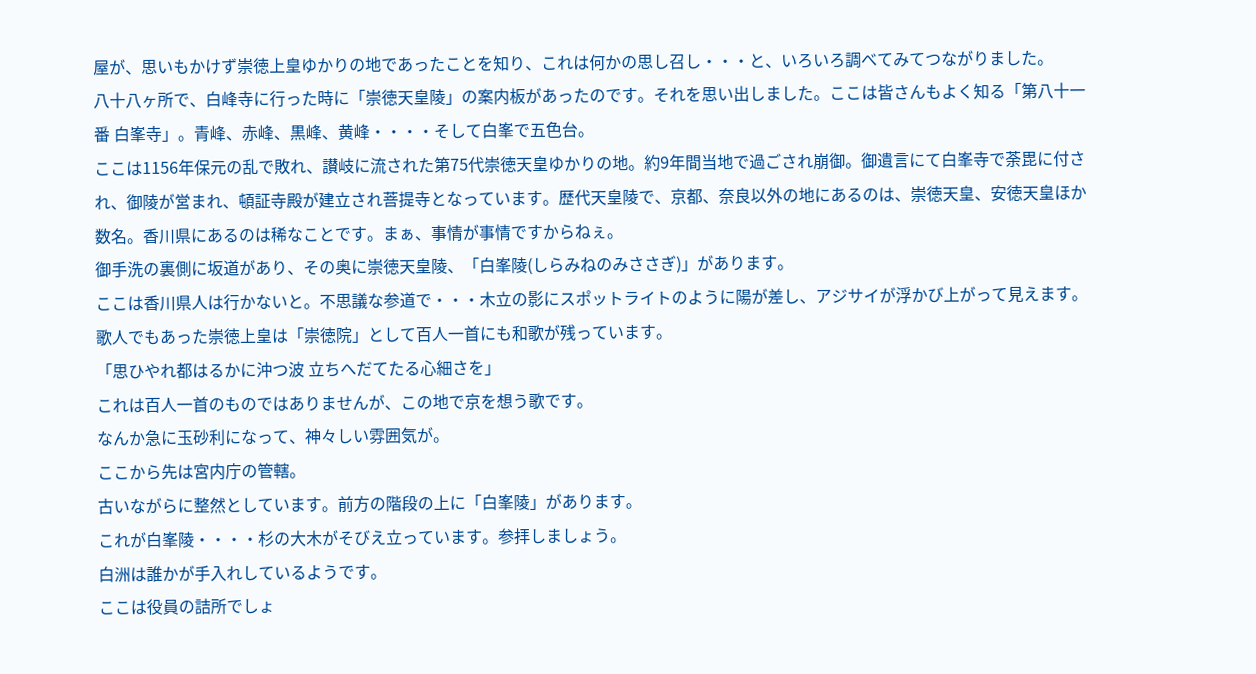屋が、思いもかけず崇徳上皇ゆかりの地であったことを知り、これは何かの思し召し・・・と、いろいろ調べてみてつながりました。
八十八ヶ所で、白峰寺に行った時に「崇徳天皇陵」の案内板があったのです。それを思い出しました。ここは皆さんもよく知る「第八十一番 白峯寺」。青峰、赤峰、黒峰、黄峰・・・・そして白峯で五色台。
ここは1156年保元の乱で敗れ、讃岐に流された第75代崇徳天皇ゆかりの地。約9年間当地で過ごされ崩御。御遺言にて白峯寺で荼毘に付され、御陵が営まれ、頓証寺殿が建立され菩提寺となっています。歴代天皇陵で、京都、奈良以外の地にあるのは、崇徳天皇、安徳天皇ほか数名。香川県にあるのは稀なことです。まぁ、事情が事情ですからねぇ。
御手洗の裏側に坂道があり、その奥に崇徳天皇陵、「白峯陵(しらみねのみささぎ)」があります。
ここは香川県人は行かないと。不思議な参道で・・・木立の影にスポットライトのように陽が差し、アジサイが浮かび上がって見えます。
歌人でもあった崇徳上皇は「崇徳院」として百人一首にも和歌が残っています。
「思ひやれ都はるかに沖つ波 立ちへだてたる心細さを」
これは百人一首のものではありませんが、この地で京を想う歌です。
なんか急に玉砂利になって、神々しい雰囲気が。
ここから先は宮内庁の管轄。
古いながらに整然としています。前方の階段の上に「白峯陵」があります。
これが白峯陵・・・・杉の大木がそびえ立っています。参拝しましょう。
白洲は誰かが手入れしているようです。
ここは役員の詰所でしょ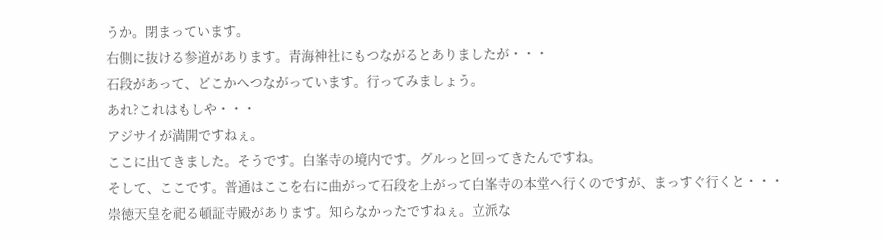うか。閉まっています。
右側に抜ける参道があります。青海神社にもつながるとありましたが・・・
石段があって、どこかへつながっています。行ってみましょう。
あれ?これはもしや・・・
アジサイが満開ですねぇ。
ここに出てきました。そうです。白峯寺の境内です。グルっと回ってきたんですね。
そして、ここです。普通はここを右に曲がって石段を上がって白峯寺の本堂へ行くのですが、まっすぐ行くと・・・
崇徳天皇を祀る頓証寺殿があります。知らなかったですねぇ。立派な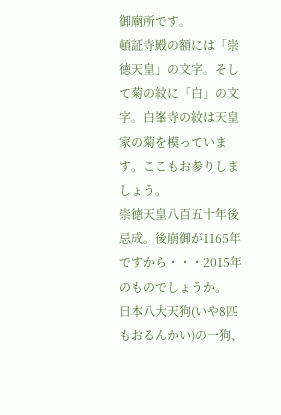御廟所です。
頓証寺殿の額には「崇徳天皇」の文字。そして菊の紋に「白」の文字。白峯寺の紋は天皇家の菊を模っています。ここもお参りしましょう。
崇徳天皇八百五十年後忌成。後崩御が1165年ですから・・・2015年のものでしょうか。
日本八大天狗(いや8匹もおるんかい)の一狗、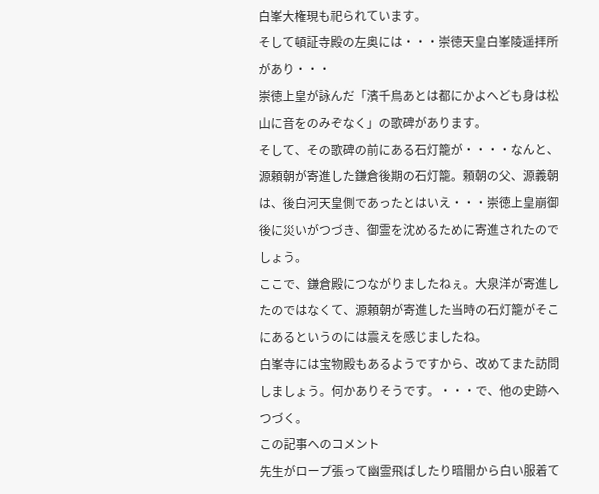白峯大権現も祀られています。
そして頓証寺殿の左奥には・・・崇徳天皇白峯陵遥拝所があり・・・
崇徳上皇が詠んだ「濱千鳥あとは都にかよへども身は松山に音をのみぞなく」の歌碑があります。
そして、その歌碑の前にある石灯籠が・・・・なんと、源頼朝が寄進した鎌倉後期の石灯籠。頼朝の父、源義朝は、後白河天皇側であったとはいえ・・・崇徳上皇崩御後に災いがつづき、御霊を沈めるために寄進されたのでしょう。
ここで、鎌倉殿につながりましたねぇ。大泉洋が寄進したのではなくて、源頼朝が寄進した当時の石灯籠がそこにあるというのには震えを感じましたね。
白峯寺には宝物殿もあるようですから、改めてまた訪問しましょう。何かありそうです。・・・で、他の史跡へつづく。
この記事へのコメント
先生がロープ張って幽霊飛ばしたり暗闇から白い服着て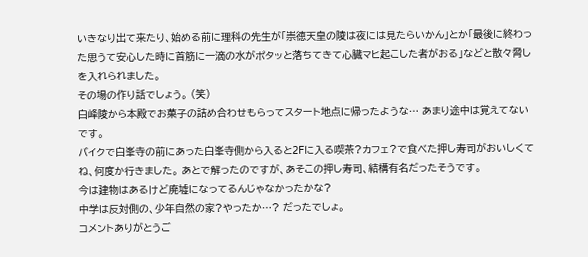いきなり出て来たり、始める前に理科の先生が「崇徳天皇の陵は夜には見たらいかん」とか「最後に終わった思うて安心した時に首筋に一滴の水がポタッと落ちてきて心臓マヒ起こした者がおる」などと散々脅しを入れられました。
その場の作り話でしょう。 (笑)
白峰陵から本殿でお菓子の詰め合わせもらってスタート地点に帰ったような… あまり途中は覚えてないです。
バイクで白峯寺の前にあった白峯寺側から入ると2Fに入る喫茶?カフェ?で食べた押し寿司がおいしくてね、何度か行きました。 あとで解ったのですが、あそこの押し寿司、結構有名だったそうです。
今は建物はあるけど廃墟になってるんじゃなかったかな?
中学は反対側の、少年自然の家?やったか…? だったでしょ。
コメントありがとうご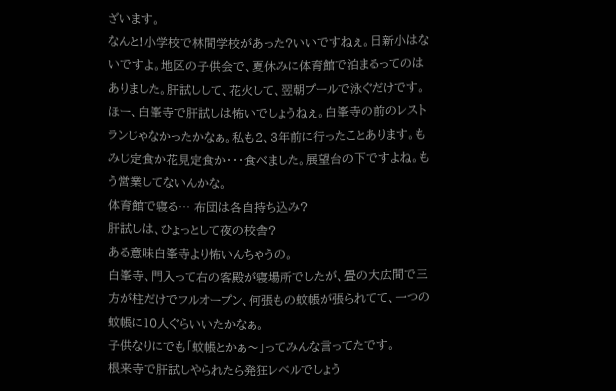ざいます。
なんと!小学校で林間学校があった?いいですねぇ。日新小はないですよ。地区の子供会で、夏休みに体育館で泊まるってのはありました。肝試しして、花火して、翌朝プールで泳ぐだけです。
ほー、白峯寺で肝試しは怖いでしょうねぇ。白峯寺の前のレストランじゃなかったかなぁ。私も2、3年前に行ったことあります。もみじ定食か花見定食か・・・食べました。展望台の下ですよね。もう営業してないんかな。
体育館で寝る… 布団は各自持ち込み?
肝試しは、ひょっとして夜の校舎?
ある意味白峯寺より怖いんちゃうの。
白峯寺、門入って右の客殿が寝場所でしたが、畳の大広間で三方が柱だけでフルオープン、何張もの蚊帳が張られてて、一つの蚊帳に10人ぐらいいたかなぁ。
子供なりにでも「蚊帳とかぁ〜」ってみんな言ってたです。
根来寺で肝試しやられたら発狂レベルでしょう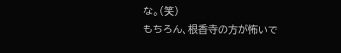な。(笑)
もちろん、根香寺の方が怖いで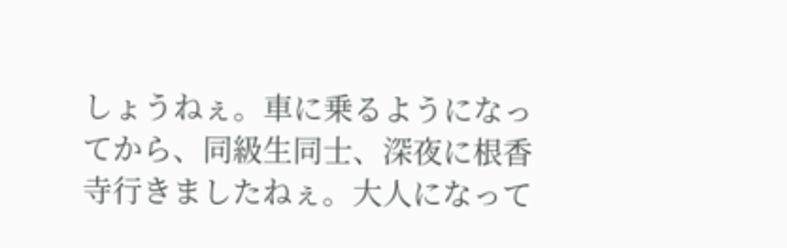しょうねぇ。車に乗るようになってから、同級生同士、深夜に根香寺行きましたねぇ。大人になって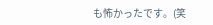も怖かったです。(笑